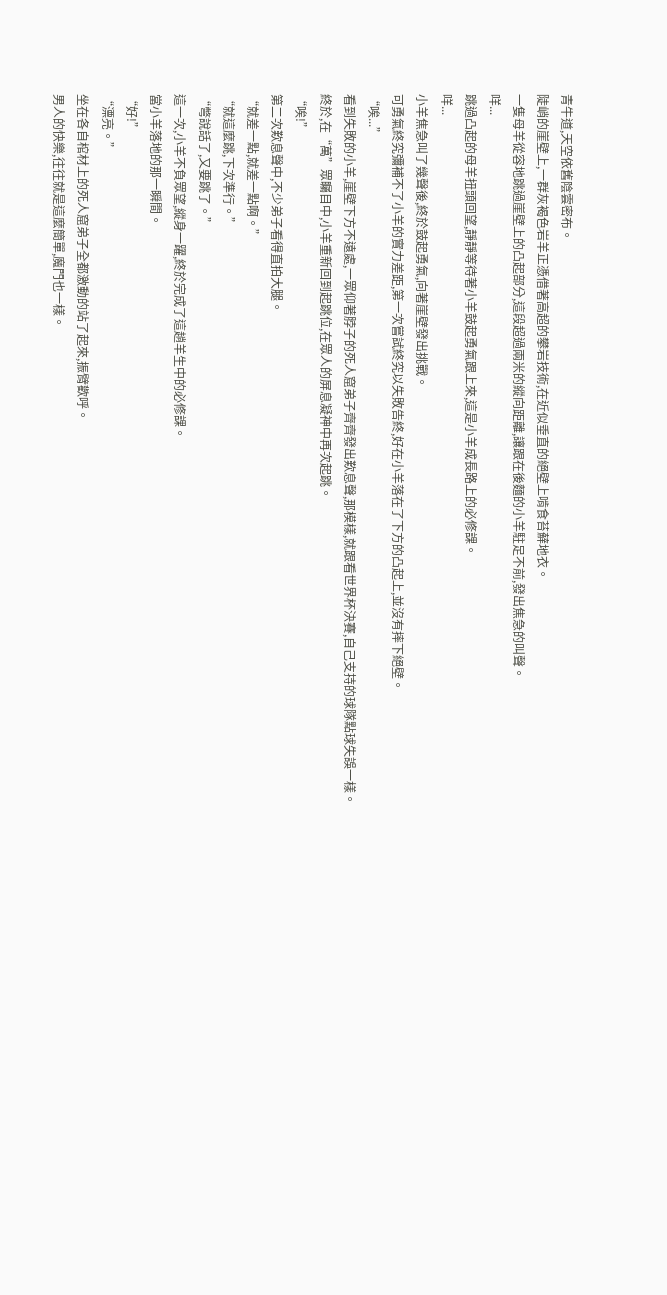青牛道,天空依舊陰雲密布。
陡峭的崖壁上,一群灰褐色岩羊正憑借著高超的攀岩技術,在近似垂直的絕壁上啃食苔蘚地衣。
一隻母羊從容地跳過崖壁上的凸起部分,這段超過兩米的縱向距離,讓跟在後麵的小羊駐足不前,發出焦急的叫聲。
咩...
跳過凸起的母羊扭頭回望,靜靜等待著小羊鼓起勇氣跟上來,這是小羊成長路上的必修課。
咩...
小羊焦急叫了幾聲後,終於鼓起勇氣,向著崖壁發出挑戰。
可勇氣終究彌補不了小羊的實力差距,第一次嘗試終究以失敗告終,好在小羊落在了下方的凸起上,並沒有摔下絕壁。
“唉...”
看到失敗的小羊,崖壁下方不遠處,一眾仰著脖子的死人窟弟子齊齊發出歎息聲,那模樣,就跟看世界杯決賽,自己支持的球隊點球失誤一樣。
終於,在“萬”眾矚目中,小羊重新回到起跳位,在眾人的屏息凝神中再次起跳。
“唉!”
第二次歎息聲中,不少弟子看得直拍大腿。
“就差一點,就差一點啊。”
“就這麼跳,下次準行。”
“彆說話了,又要跳了。”
這一次,小羊不負眾望,縱身一躍,終於完成了這趟羊生中的必修課。
當小羊落地的那一瞬間。
“好!”
“漂亮。”
坐在各自棺材上的死人窟弟子全都激動的站了起來,振臂歡呼。
男人的快樂,往往就是這麼簡單,魔門也一樣。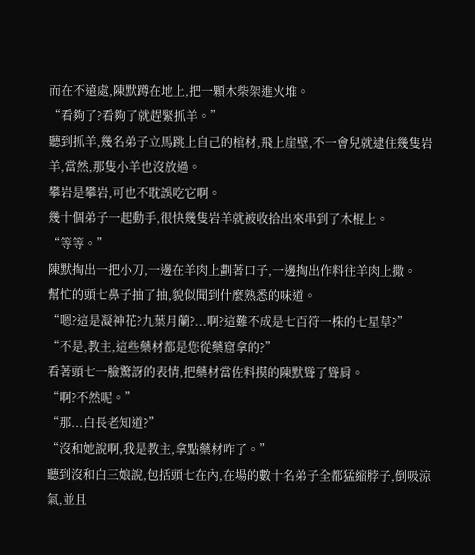而在不遠處,陳默蹲在地上,把一顆木柴架進火堆。
“看夠了?看夠了就趕緊抓羊。”
聽到抓羊,幾名弟子立馬跳上自己的棺材,飛上崖壁,不一會兒就逮住幾隻岩羊,當然,那隻小羊也沒放過。
攀岩是攀岩,可也不耽誤吃它啊。
幾十個弟子一起動手,很快幾隻岩羊就被收拾出來串到了木棍上。
“等等。”
陳默掏出一把小刀,一邊在羊肉上劃著口子,一邊掏出作料往羊肉上撒。
幫忙的頭七鼻子抽了抽,貌似聞到什麼熟悉的味道。
“嗯?這是凝神花?九葉月蘭?...啊?這難不成是七百符一株的七星草?”
“不是,教主,這些藥材都是您從藥窟拿的?”
看著頭七一臉驚訝的表情,把藥材當佐料摸的陳默聳了聳肩。
“啊?不然呢。”
“那...白長老知道?”
“沒和她說啊,我是教主,拿點藥材咋了。”
聽到沒和白三娘說,包括頭七在內,在場的數十名弟子全都猛縮脖子,倒吸涼氣,並且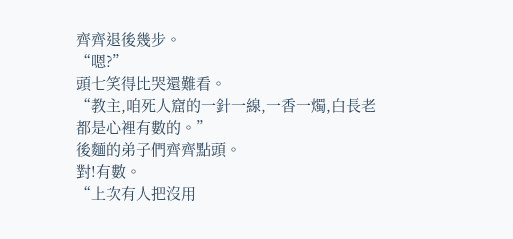齊齊退後幾步。
“嗯?”
頭七笑得比哭還難看。
“教主,咱死人窟的一針一線,一香一燭,白長老都是心裡有數的。”
後麵的弟子們齊齊點頭。
對!有數。
“上次有人把沒用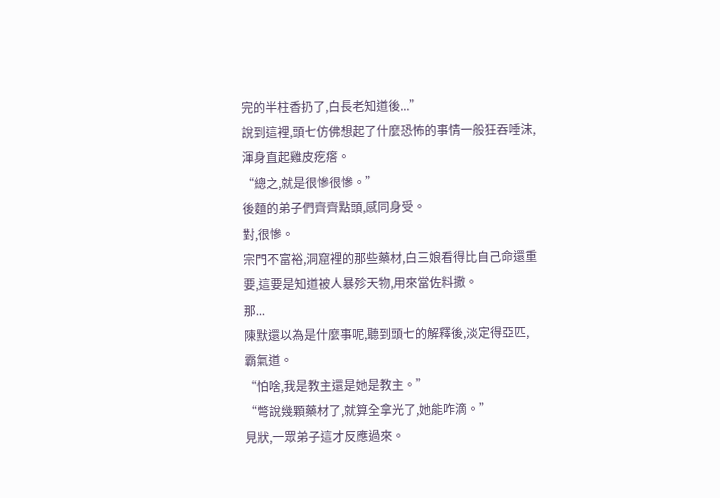完的半柱香扔了,白長老知道後...”
說到這裡,頭七仿佛想起了什麼恐怖的事情一般狂吞唾沫,渾身直起雞皮疙瘩。
“總之,就是很慘很慘。”
後麵的弟子們齊齊點頭,感同身受。
對,很慘。
宗門不富裕,洞窟裡的那些藥材,白三娘看得比自己命還重要,這要是知道被人暴殄天物,用來當佐料撒。
那...
陳默還以為是什麼事呢,聽到頭七的解釋後,淡定得亞匹,霸氣道。
“怕啥,我是教主還是她是教主。”
“彆說幾顆藥材了,就算全拿光了,她能咋滴。”
見狀,一眾弟子這才反應過來。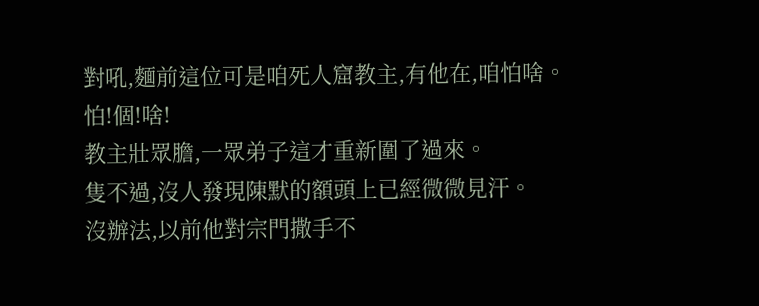對吼,麵前這位可是咱死人窟教主,有他在,咱怕啥。
怕!個!啥!
教主壯眾膽,一眾弟子這才重新圍了過來。
隻不過,沒人發現陳默的額頭上已經微微見汗。
沒辦法,以前他對宗門撒手不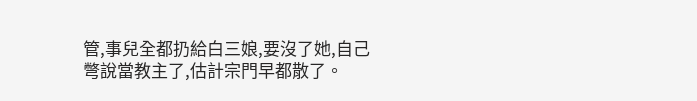管,事兒全都扔給白三娘,要沒了她,自己彆說當教主了,估計宗門早都散了。